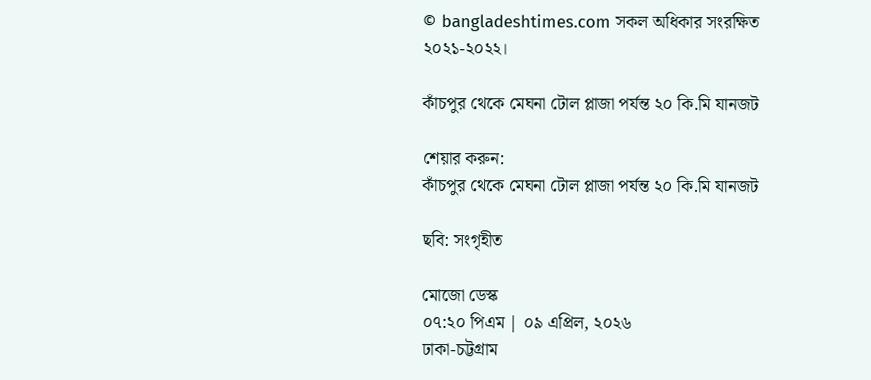© bangladeshtimes.com সকল অধিকার সংরক্ষিত ২০২১-২০২২।

কাঁচপুর থেকে মেঘনা টোল প্লাজা পর্যন্ত ২০ কি.মি যানজট

শেয়ার করুন:
কাঁচপুর থেকে মেঘনা টোল প্লাজা পর্যন্ত ২০ কি.মি যানজট

ছবি: সংগৃহীত

মোজো ডেস্ক
০৭:২০ পিএম | ০৯ এপ্রিল, ২০২৬
ঢাকা-চট্টগ্রাম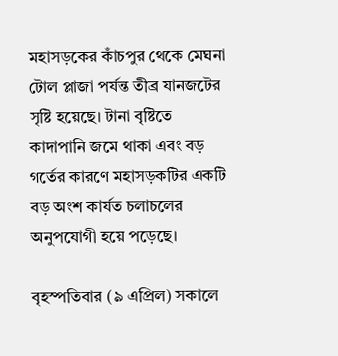মহাসড়কের কাঁচপুর থেকে মেঘনা টোল প্লাজা পর্যন্ত তীব্র যানজটের সৃষ্টি হয়েছে। টানা বৃষ্টিতে কাদাপানি জমে থাকা এবং বড় গর্তের কারণে মহাসড়কটির একটি বড় অংশ কার্যত চলাচলের অনুপযোগী হয়ে পড়েছে।

বৃহস্পতিবার (৯ এপ্রিল) সকালে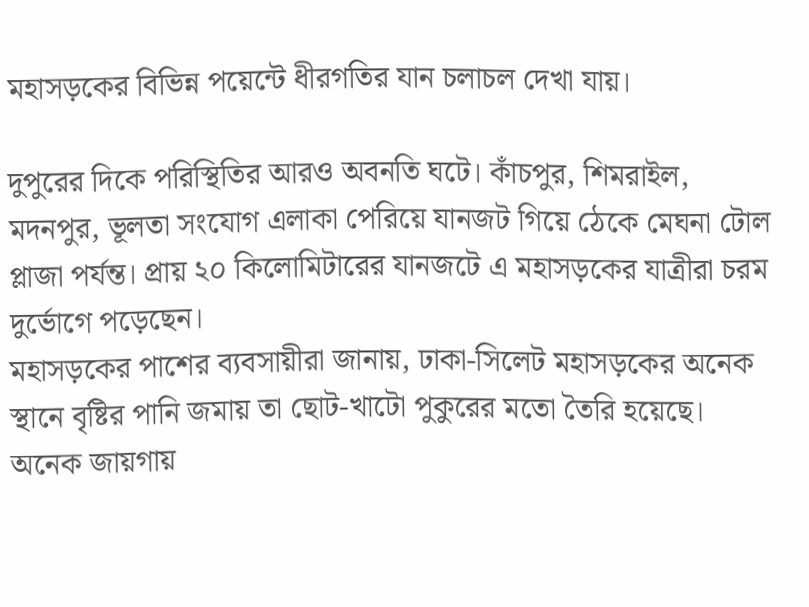মহাসড়কের বিভিন্ন পয়েন্টে ধীরগতির যান চলাচল দেখা যায়।

দুপুরের দিকে পরিস্থিতির আরও অবনতি ঘটে। কাঁচপুর, শিমরাইল, মদনপুর, ভূলতা সংযোগ এলাকা পেরিয়ে যানজট গিয়ে ঠেকে মেঘনা টোল প্লাজা পর্যন্ত। প্রায় ২০ কিলোমিটারের যানজটে এ মহাসড়কের যাত্রীরা চরম দুর্ভোগে পড়েছেন।
মহাসড়কের পাশের ব্যবসায়ীরা জানায়, ঢাকা-সিলেট মহাসড়কের অনেক স্থানে বৃষ্টির পানি জমায় তা ছোট-খাটো পুকুরের মতো তৈরি হয়েছে। অনেক জায়গায়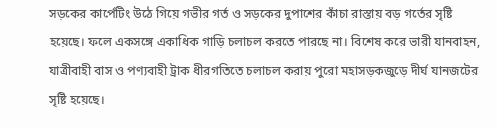সড়কের কার্পেটিং উঠে গিয়ে গভীর গর্ত ও সড়কের দুপাশের কাঁচা রাস্তায় বড় গর্তের সৃষ্টি হয়েছে। ফলে একসঙ্গে একাধিক গাড়ি চলাচল করতে পারছে না। বিশেষ করে ভারী যানবাহন, যাত্রীবাহী বাস ও পণ্যবাহী ট্রাক ধীরগতিতে চলাচল করায় পুরো মহাসড়কজুড়ে দীর্ঘ যানজটের সৃষ্টি হয়েছে।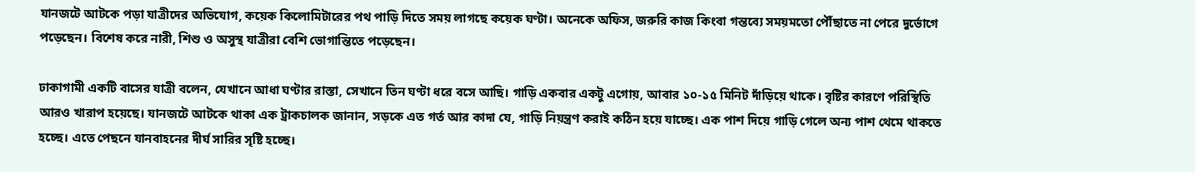যানজটে আটকে পড়া যাত্রীদের অভিযোগ, কয়েক কিলোমিটারের পথ পাড়ি দিতে সময় লাগছে কয়েক ঘণ্টা। অনেকে অফিস, জরুরি কাজ কিংবা গন্তব্যে সময়মতো পৌঁছাতে না পেরে দুর্ভোগে পড়েছেন। বিশেষ করে নারী, শিশু ও অসুস্থ যাত্রীরা বেশি ভোগান্তিতে পড়েছেন।

ঢাকাগামী একটি বাসের যাত্রী বলেন, যেখানে আধা ঘণ্টার রাস্তা, সেখানে তিন ঘণ্টা ধরে বসে আছি। গাড়ি একবার একটু এগোয়, আবার ১০-১৫ মিনিট দাঁড়িয়ে থাকে। বৃষ্টির কারণে পরিস্থিতি আরও খারাপ হয়েছে। যানজটে আটকে থাকা এক ট্রাকচালক জানান, সড়কে এত গর্ত আর কাদা যে, গাড়ি নিয়ন্ত্রণ করাই কঠিন হয়ে যাচ্ছে। এক পাশ দিয়ে গাড়ি গেলে অন্য পাশ থেমে থাকতে হচ্ছে। এতে পেছনে যানবাহনের দীর্ঘ সারির সৃষ্টি হচ্ছে।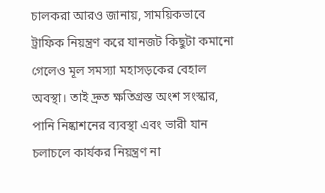চালকরা আরও জানায়, সাময়িকভাবে ট্রাফিক নিয়ন্ত্রণ করে যানজট কিছুটা কমানো গেলেও মূল সমস্যা মহাসড়কের বেহাল অবস্থা। তাই দ্রুত ক্ষতিগ্রস্ত অংশ সংস্কার, পানি নিষ্কাশনের ব্যবস্থা এবং ভারী যান চলাচলে কার্যকর নিয়ন্ত্রণ না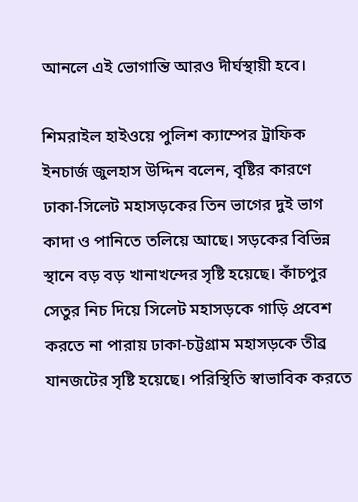আনলে এই ভোগান্তি আরও দীর্ঘস্থায়ী হবে।

শিমরাইল হাইওয়ে পুলিশ ক্যাম্পের ট্রাফিক ইনচার্জ জুলহাস উদ্দিন বলেন, বৃষ্টির কারণে ঢাকা-সিলেট মহাসড়কের তিন ভাগের দুই ভাগ কাদা ও পানিতে তলিয়ে আছে। সড়কের বিভিন্ন স্থানে বড় বড় খানাখন্দের সৃষ্টি হয়েছে। কাঁচপুর সেতুর নিচ দিয়ে সিলেট মহাসড়কে গাড়ি প্রবেশ করতে না পারায় ঢাকা-চট্টগ্রাম মহাসড়কে তীব্র যানজটের সৃষ্টি হয়েছে। পরিস্থিতি স্বাভাবিক করতে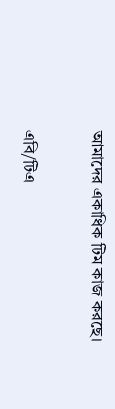আমাদের একাধিক টিম কাজ করছে।

এবি/টিএ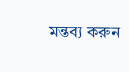মন্তব্য করুন